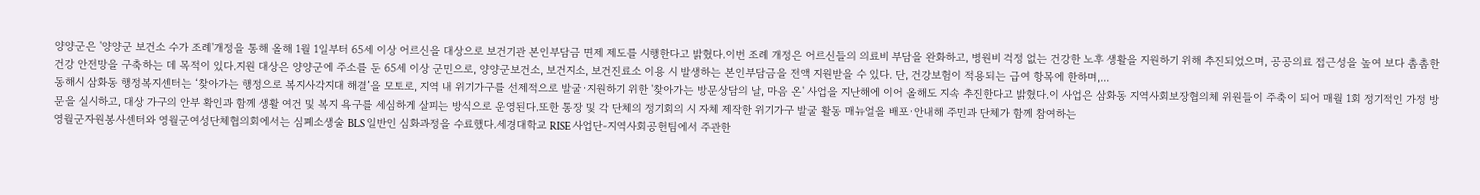양양군은 '양양군 보건소 수가 조례'개정을 통해 올해 1월 1일부터 65세 이상 어르신을 대상으로 보건기관 본인부담금 면제 제도를 시행한다고 밝혔다.이번 조례 개정은 어르신들의 의료비 부담을 완화하고, 병원비 걱정 없는 건강한 노후 생활을 지원하기 위해 추진되었으며, 공공의료 접근성을 높여 보다 촘촘한 건강 안전망을 구축하는 데 목적이 있다.지원 대상은 양양군에 주소를 둔 65세 이상 군민으로, 양양군보건소, 보건지소, 보건진료소 이용 시 발생하는 본인부담금을 전액 지원받을 수 있다. 단, 건강보험이 적용되는 급여 항목에 한하며,...
동해시 삼화동 행정복지센터는 ‘찾아가는 행정으로 복지사각지대 해결’을 모토로, 지역 내 위기가구를 선제적으로 발굴·지원하기 위한 '찾아가는 방문상담의 날, 마음 온' 사업을 지난해에 이어 올해도 지속 추진한다고 밝혔다.이 사업은 삼화동 지역사회보장협의체 위원들이 주축이 되어 매월 1회 정기적인 가정 방문을 실시하고, 대상 가구의 안부 확인과 함께 생활 여건 및 복지 욕구를 세심하게 살피는 방식으로 운영된다.또한 통장 및 각 단체의 정기회의 시 자체 제작한 위기가구 발굴 활동 매뉴얼을 배포·안내해 주민과 단체가 함께 참여하는
영월군자원봉사센터와 영월군여성단체협의회에서는 심폐소생술 BLS 일반인 심화과정을 수료했다.세경대학교 RISE 사업단-지역사회공헌팀에서 주관한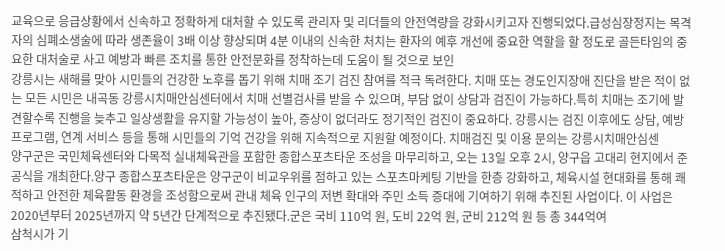교육으로 응급상황에서 신속하고 정확하게 대처할 수 있도록 관리자 및 리더들의 안전역량을 강화시키고자 진행되었다.급성심장정지는 목격자의 심폐소생술에 따라 생존율이 3배 이상 향상되며 4분 이내의 신속한 처치는 환자의 예후 개선에 중요한 역할을 할 정도로 골든타임의 중요한 대처술로 사고 예방과 빠른 조치를 통한 안전문화를 정착하는데 도움이 될 것으로 보인
강릉시는 새해를 맞아 시민들의 건강한 노후를 돕기 위해 치매 조기 검진 참여를 적극 독려한다. 치매 또는 경도인지장애 진단을 받은 적이 없는 모든 시민은 내곡동 강릉시치매안심센터에서 치매 선별검사를 받을 수 있으며, 부담 없이 상담과 검진이 가능하다.특히 치매는 조기에 발견할수록 진행을 늦추고 일상생활을 유지할 가능성이 높아, 증상이 없더라도 정기적인 검진이 중요하다. 강릉시는 검진 이후에도 상담, 예방 프로그램, 연계 서비스 등을 통해 시민들의 기억 건강을 위해 지속적으로 지원할 예정이다. 치매검진 및 이용 문의는 강릉시치매안심센
양구군은 국민체육센터와 다목적 실내체육관을 포함한 종합스포츠타운 조성을 마무리하고, 오는 13일 오후 2시, 양구읍 고대리 현지에서 준공식을 개최한다.양구 종합스포츠타운은 양구군이 비교우위를 점하고 있는 스포츠마케팅 기반을 한층 강화하고, 체육시설 현대화를 통해 쾌적하고 안전한 체육활동 환경을 조성함으로써 관내 체육 인구의 저변 확대와 주민 소득 증대에 기여하기 위해 추진된 사업이다. 이 사업은 2020년부터 2025년까지 약 5년간 단계적으로 추진됐다.군은 국비 110억 원, 도비 22억 원, 군비 212억 원 등 총 344억여
삼척시가 기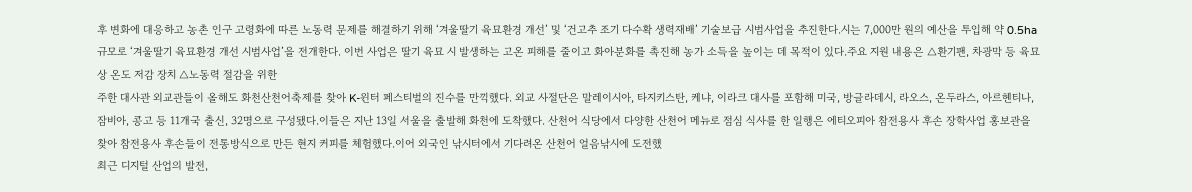후 변화에 대응하고 농촌 인구 고령화에 따른 노동력 문제를 해결하기 위해 ‘겨울딸기 육묘환경 개선’ 및 ‘건고추 조기 다수확 생력재배’ 기술보급 시범사업을 추진한다.시는 7,000만 원의 예산을 투입해 약 0.5ha 규모로 ‘겨울딸기 육묘환경 개선 시범사업’을 전개한다. 이번 사업은 딸기 육묘 시 발생하는 고온 피해를 줄이고 화아분화를 촉진해 농가 소득을 높이는 데 목적이 있다.주요 지원 내용은 △환기팬, 차광막 등 육묘상 온도 저감 장치 △노동력 절감을 위한
주한 대사관 외교관들이 올해도 화천산천어축제를 찾아 K-윈터 페스티벌의 진수를 만끽했다. 외교 사절단은 말레이시아, 타지키스탄, 케냐, 이라크 대사를 포함해 미국, 방글라데시, 라오스, 온두라스, 아르헨티나, 잠비아, 콩고 등 11개국 출신, 32명으로 구성됐다.이들은 지난 13일 서울을 출발해 화천에 도착했다. 산천어 식당에서 다양한 산천어 메뉴로 점심 식사를 한 일행은 에티오피아 참전용사 후손 장학사업 홍보관을 찾아 참전용사 후손들이 전통방식으로 만든 현지 커피를 체험했다.이어 외국인 낚시터에서 기다려온 산천어 얼음낚시에 도전했
최근 디지털 산업의 발전,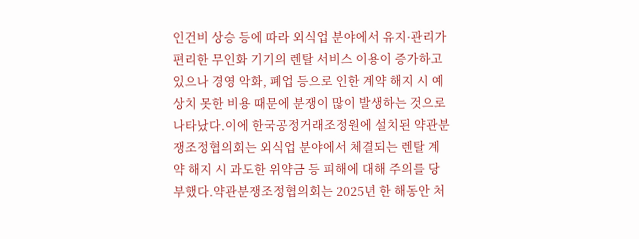인건비 상승 등에 따라 외식업 분야에서 유지·관리가 편리한 무인화 기기의 렌탈 서비스 이용이 증가하고 있으나 경영 악화, 폐업 등으로 인한 계약 해지 시 예상치 못한 비용 때문에 분쟁이 많이 발생하는 것으로 나타났다.이에 한국공정거래조정원에 설치된 약관분쟁조정협의회는 외식업 분야에서 체결되는 렌탈 계약 해지 시 과도한 위약금 등 피해에 대해 주의를 당부했다.약관분쟁조정협의회는 2025년 한 해동안 처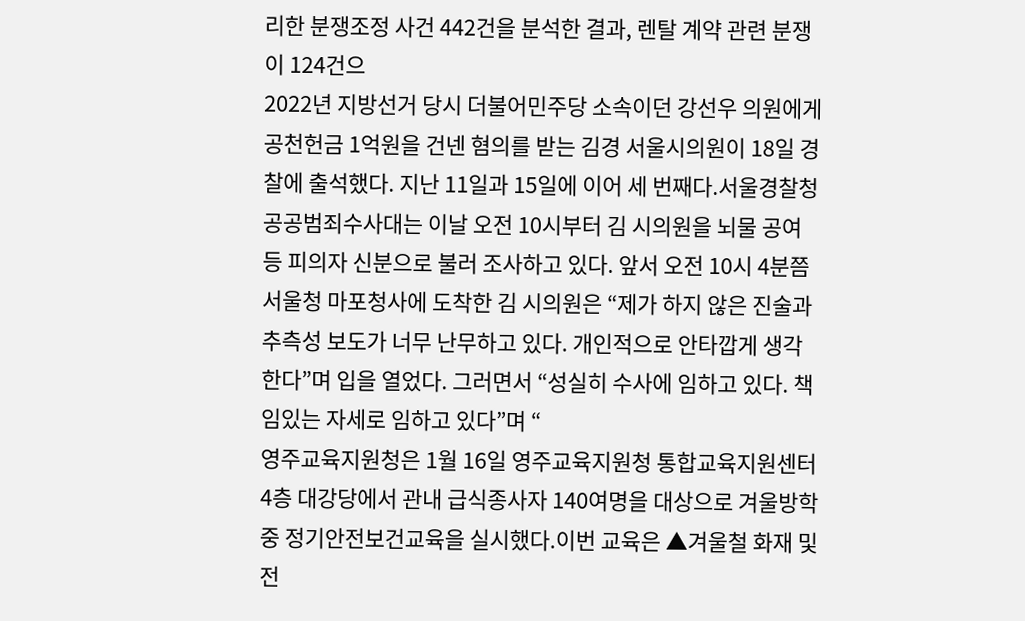리한 분쟁조정 사건 442건을 분석한 결과, 렌탈 계약 관련 분쟁이 124건으
2022년 지방선거 당시 더불어민주당 소속이던 강선우 의원에게 공천헌금 1억원을 건넨 혐의를 받는 김경 서울시의원이 18일 경찰에 출석했다. 지난 11일과 15일에 이어 세 번째다.서울경찰청 공공범죄수사대는 이날 오전 10시부터 김 시의원을 뇌물 공여 등 피의자 신분으로 불러 조사하고 있다. 앞서 오전 10시 4분쯤 서울청 마포청사에 도착한 김 시의원은 “제가 하지 않은 진술과 추측성 보도가 너무 난무하고 있다. 개인적으로 안타깝게 생각한다”며 입을 열었다. 그러면서 “성실히 수사에 임하고 있다. 책임있는 자세로 임하고 있다”며 “
영주교육지원청은 1월 16일 영주교육지원청 통합교육지원센터 4층 대강당에서 관내 급식종사자 140여명을 대상으로 겨울방학 중 정기안전보건교육을 실시했다.이번 교육은 ▲겨울철 화재 및 전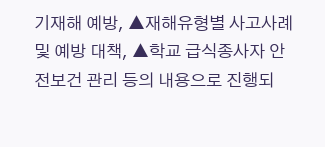기재해 예방, ▲재해유형별 사고사례 및 예방 대책, ▲학교 급식종사자 안전보건 관리 등의 내용으로 진행되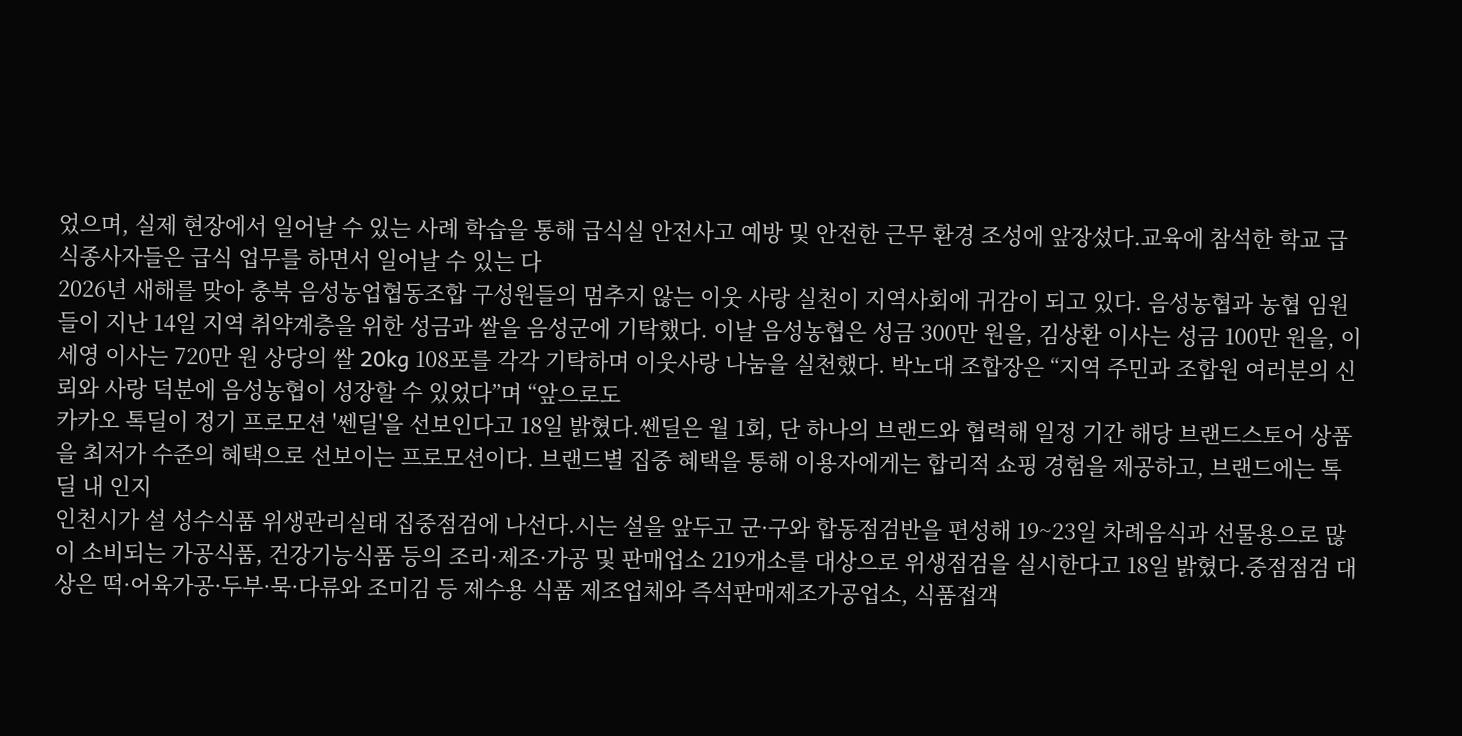었으며, 실제 현장에서 일어날 수 있는 사례 학습을 통해 급식실 안전사고 예방 및 안전한 근무 환경 조성에 앞장섰다.교육에 참석한 학교 급식종사자들은 급식 업무를 하면서 일어날 수 있는 다
2026년 새해를 맞아 충북 음성농업협동조합 구성원들의 멈추지 않는 이웃 사랑 실천이 지역사회에 귀감이 되고 있다. 음성농협과 농협 임원들이 지난 14일 지역 취약계층을 위한 성금과 쌀을 음성군에 기탁했다. 이날 음성농협은 성금 300만 원을, 김상환 이사는 성금 100만 원을, 이세영 이사는 720만 원 상당의 쌀 20kg 108포를 각각 기탁하며 이웃사랑 나눔을 실천했다. 박노대 조합장은 “지역 주민과 조합원 여러분의 신뢰와 사랑 덕분에 음성농협이 성장할 수 있었다”며 “앞으로도
카카오 톡딜이 정기 프로모션 '쎈딜'을 선보인다고 18일 밝혔다.쎈딜은 월 1회, 단 하나의 브랜드와 협력해 일정 기간 해당 브랜드스토어 상품을 최저가 수준의 혜택으로 선보이는 프로모션이다. 브랜드별 집중 혜택을 통해 이용자에게는 합리적 쇼핑 경험을 제공하고, 브랜드에는 톡딜 내 인지
인천시가 설 성수식품 위생관리실태 집중점검에 나선다.시는 설을 앞두고 군·구와 합동점검반을 편성해 19~23일 차례음식과 선물용으로 많이 소비되는 가공식품, 건강기능식품 등의 조리·제조·가공 및 판매업소 219개소를 대상으로 위생점검을 실시한다고 18일 밝혔다.중점점검 대상은 떡·어육가공·두부·묵·다류와 조미김 등 제수용 식품 제조업체와 즉석판매제조가공업소, 식품접객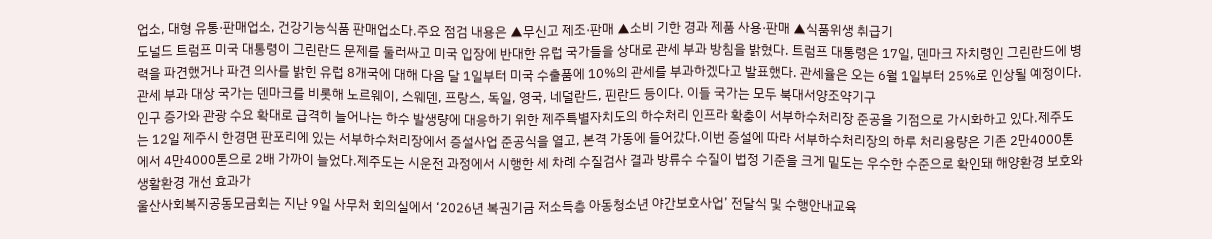업소, 대형 유통·판매업소, 건강기능식품 판매업소다.주요 점검 내용은 ▲무신고 제조·판매 ▲소비 기한 경과 제품 사용·판매 ▲식품위생 취급기
도널드 트럼프 미국 대통령이 그린란드 문제를 둘러싸고 미국 입장에 반대한 유럽 국가들을 상대로 관세 부과 방침을 밝혔다. 트럼프 대통령은 17일, 덴마크 자치령인 그린란드에 병력을 파견했거나 파견 의사를 밝힌 유럽 8개국에 대해 다음 달 1일부터 미국 수출품에 10%의 관세를 부과하겠다고 발표했다. 관세율은 오는 6월 1일부터 25%로 인상될 예정이다.관세 부과 대상 국가는 덴마크를 비롯해 노르웨이, 스웨덴, 프랑스, 독일, 영국, 네덜란드, 핀란드 등이다. 이들 국가는 모두 북대서양조약기구
인구 증가와 관광 수요 확대로 급격히 늘어나는 하수 발생량에 대응하기 위한 제주특별자치도의 하수처리 인프라 확충이 서부하수처리장 준공을 기점으로 가시화하고 있다.제주도는 12일 제주시 한경면 판포리에 있는 서부하수처리장에서 증설사업 준공식을 열고, 본격 가동에 들어갔다.이번 증설에 따라 서부하수처리장의 하루 처리용량은 기존 2만4000톤에서 4만4000톤으로 2배 가까이 늘었다.제주도는 시운전 과정에서 시행한 세 차례 수질검사 결과 방류수 수질이 법정 기준을 크게 밑도는 우수한 수준으로 확인돼 해양환경 보호와 생활환경 개선 효과가
울산사회복지공동모금회는 지난 9일 사무처 회의실에서 ‘2026년 복권기금 저소득층 아동청소년 야간보호사업’ 전달식 및 수행안내교육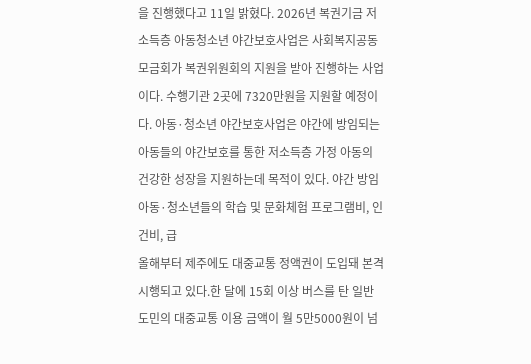을 진행했다고 11일 밝혔다. 2026년 복권기금 저소득층 아동청소년 야간보호사업은 사회복지공동모금회가 복권위원회의 지원을 받아 진행하는 사업이다. 수행기관 2곳에 7320만원을 지원할 예정이다. 아동·청소년 야간보호사업은 야간에 방임되는 아동들의 야간보호를 통한 저소득층 가정 아동의 건강한 성장을 지원하는데 목적이 있다. 야간 방임 아동·청소년들의 학습 및 문화체험 프로그램비, 인건비, 급
올해부터 제주에도 대중교통 정액권이 도입돼 본격 시행되고 있다.한 달에 15회 이상 버스를 탄 일반 도민의 대중교통 이용 금액이 월 5만5000원이 넘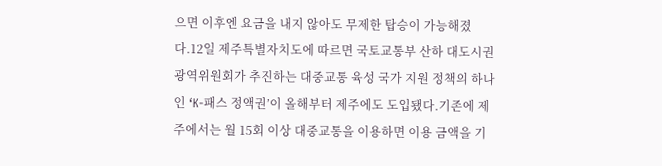으면 이후엔 요금을 내지 않아도 무제한 탑승이 가능해졌다.12일 제주특별자치도에 따르면 국토교통부 산하 대도시권광역위원회가 추진하는 대중교통 육성 국가 지원 정책의 하나인 ‘K-패스 정액권’이 올해부터 제주에도 도입됐다.기존에 제주에서는 월 15회 이상 대중교통을 이용하면 이용 금액을 기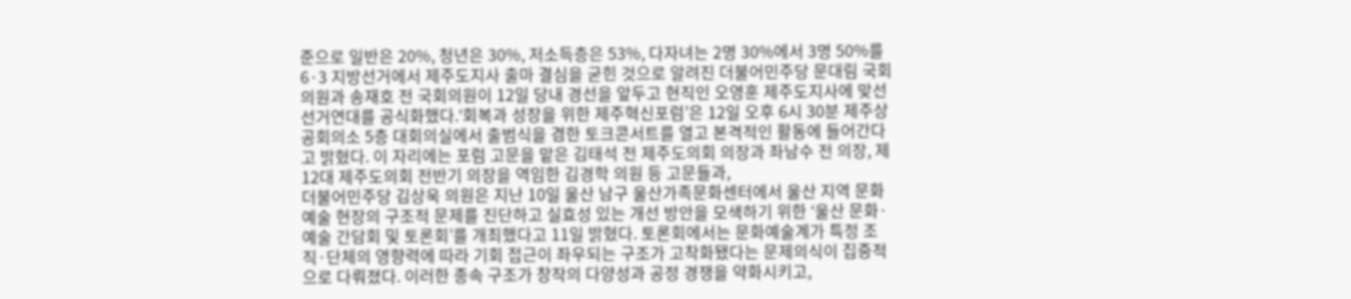준으로 일반은 20%, 청년은 30%, 저소득층은 53%, 다자녀는 2명 30%에서 3명 50%를
6·3 지방선거에서 제주도지사 출마 결심을 굳힌 것으로 알려진 더불어민주당 문대림 국회의원과 송재호 전 국회의원이 12일 당내 경선을 앞두고 현직인 오영훈 제주도지사에 맞선 선거연대를 공식화했다.‘회복과 성장을 위한 제주혁신포럼’은 12일 오후 6시 30분 제주상공회의소 5층 대회의실에서 출범식을 겸한 토크콘서트를 열고 본격적인 활동에 들어간다고 밝혔다. 이 자리에는 포럼 고문을 맡은 김태석 전 제주도의회 의장과 좌남수 전 의장, 제12대 제주도의회 전반기 의장을 역임한 김경학 의원 등 고문들과,
더불어민주당 김상욱 의원은 지난 10일 울산 남구 울산가족문화센터에서 울산 지역 문화예술 현장의 구조적 문제를 진단하고 실효성 있는 개선 방안을 모색하기 위한 ‘울산 문화·예술 간담회 및 토론회’를 개최했다고 11일 밝혔다. 토론회에서는 문화예술계가 특정 조직·단체의 영향력에 따라 기회 접근이 좌우되는 구조가 고착화됐다는 문제의식이 집중적으로 다뤄졌다. 이러한 종속 구조가 창작의 다양성과 공정 경쟁을 약화시키고,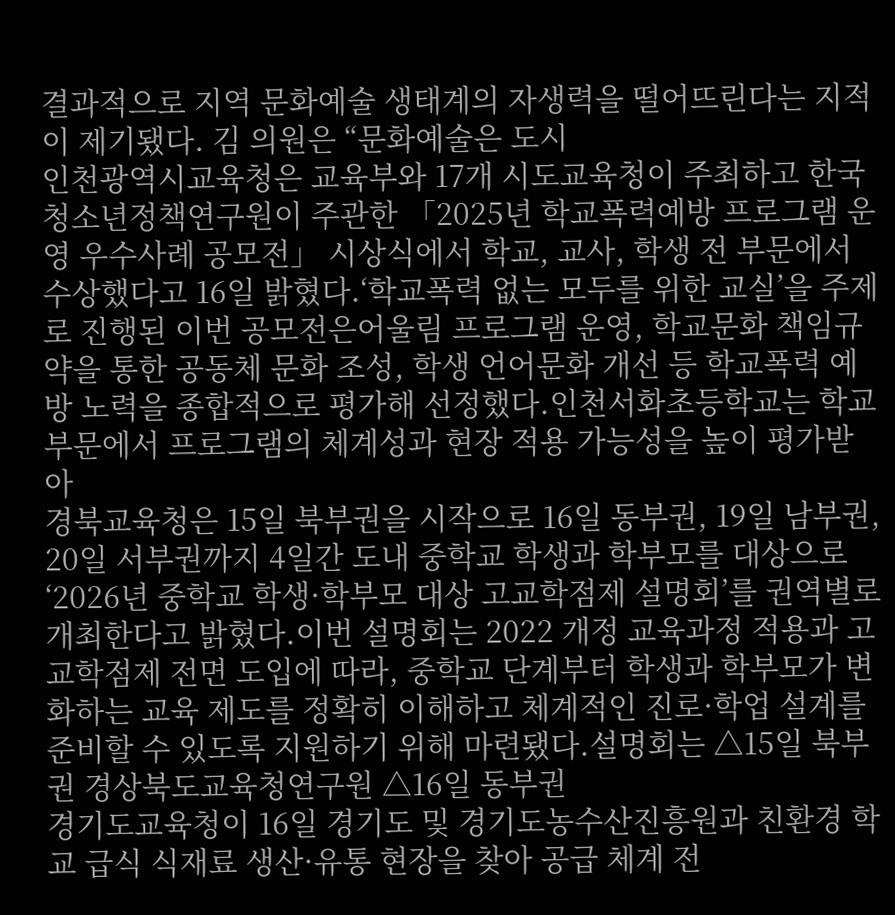결과적으로 지역 문화예술 생태계의 자생력을 떨어뜨린다는 지적이 제기됐다. 김 의원은 “문화예술은 도시
인천광역시교육청은 교육부와 17개 시도교육청이 주최하고 한국청소년정책연구원이 주관한 「2025년 학교폭력예방 프로그램 운영 우수사례 공모전」 시상식에서 학교, 교사, 학생 전 부문에서 수상했다고 16일 밝혔다.‘학교폭력 없는 모두를 위한 교실’을 주제로 진행된 이번 공모전은어울림 프로그램 운영, 학교문화 책임규약을 통한 공동체 문화 조성, 학생 언어문화 개선 등 학교폭력 예방 노력을 종합적으로 평가해 선정했다.인천서화초등학교는 학교 부문에서 프로그램의 체계성과 현장 적용 가능성을 높이 평가받아
경북교육청은 15일 북부권을 시작으로 16일 동부권, 19일 남부권, 20일 서부권까지 4일간 도내 중학교 학생과 학부모를 대상으로 ‘2026년 중학교 학생·학부모 대상 고교학점제 설명회’를 권역별로 개최한다고 밝혔다.이번 설명회는 2022 개정 교육과정 적용과 고교학점제 전면 도입에 따라, 중학교 단계부터 학생과 학부모가 변화하는 교육 제도를 정확히 이해하고 체계적인 진로·학업 설계를 준비할 수 있도록 지원하기 위해 마련됐다.설명회는 △15일 북부권 경상북도교육청연구원 △16일 동부권
경기도교육청이 16일 경기도 및 경기도농수산진흥원과 친환경 학교 급식 식재료 생산·유통 현장을 찾아 공급 체계 전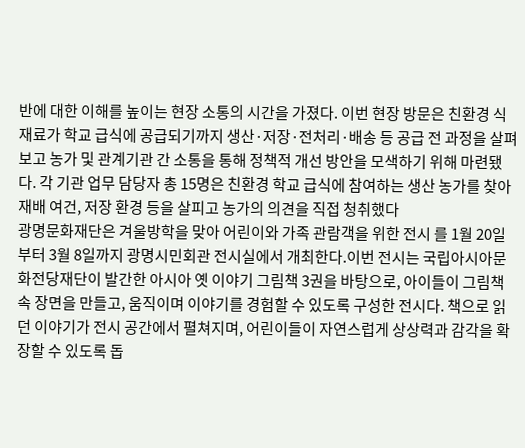반에 대한 이해를 높이는 현장 소통의 시간을 가졌다. 이번 현장 방문은 친환경 식재료가 학교 급식에 공급되기까지 생산·저장·전처리·배송 등 공급 전 과정을 살펴보고 농가 및 관계기관 간 소통을 통해 정책적 개선 방안을 모색하기 위해 마련됐다. 각 기관 업무 담당자 총 15명은 친환경 학교 급식에 참여하는 생산 농가를 찾아 재배 여건, 저장 환경 등을 살피고 농가의 의견을 직접 청취했다
광명문화재단은 겨울방학을 맞아 어린이와 가족 관람객을 위한 전시 를 1월 20일부터 3월 8일까지 광명시민회관 전시실에서 개최한다.이번 전시는 국립아시아문화전당재단이 발간한 아시아 옛 이야기 그림책 3권을 바탕으로, 아이들이 그림책 속 장면을 만들고, 움직이며 이야기를 경험할 수 있도록 구성한 전시다. 책으로 읽던 이야기가 전시 공간에서 펼쳐지며, 어린이들이 자연스럽게 상상력과 감각을 확장할 수 있도록 돕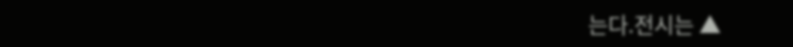는다.전시는 ▲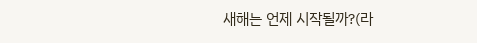새해는 언제 시작될까?(라